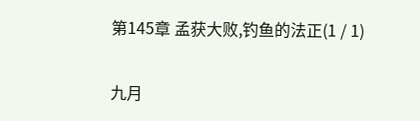第145章 孟获大败,钓鱼的法正(1 / 1)

九月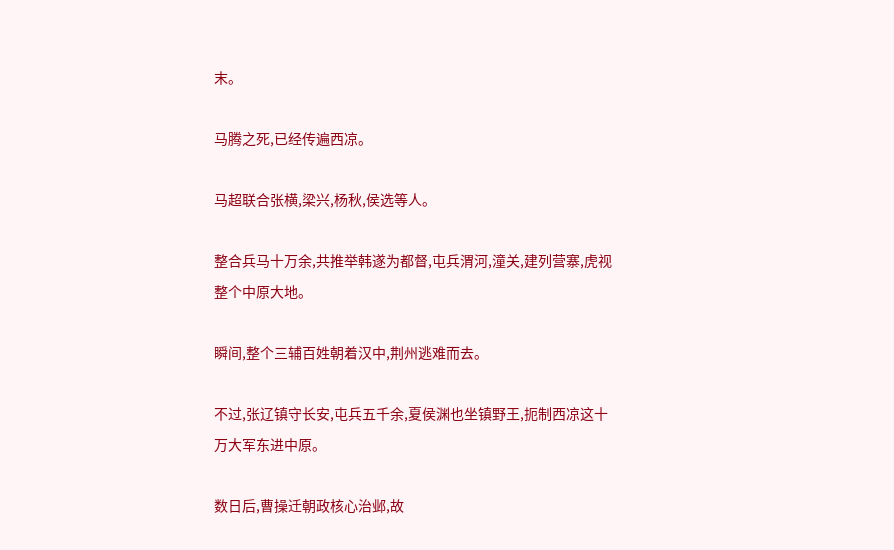末。

马腾之死,已经传遍西凉。

马超联合张横,梁兴,杨秋,侯选等人。

整合兵马十万余,共推举韩遂为都督,屯兵渭河,潼关,建列营寨,虎视整个中原大地。

瞬间,整个三辅百姓朝着汉中,荆州逃难而去。

不过,张辽镇守长安,屯兵五千余,夏侯渊也坐镇野王,扼制西凉这十万大军东进中原。

数日后,曹操迁朝政核心治邺,故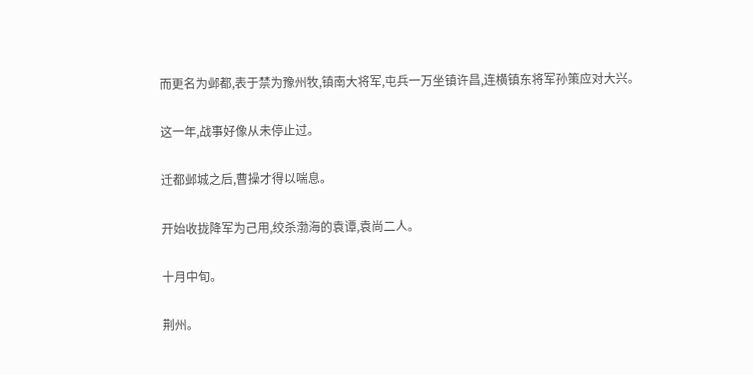而更名为邺都,表于禁为豫州牧,镇南大将军,屯兵一万坐镇许昌,连横镇东将军孙策应对大兴。

这一年,战事好像从未停止过。

迁都邺城之后,曹操才得以喘息。

开始收拢降军为己用,绞杀渤海的袁谭,袁尚二人。

十月中旬。

荆州。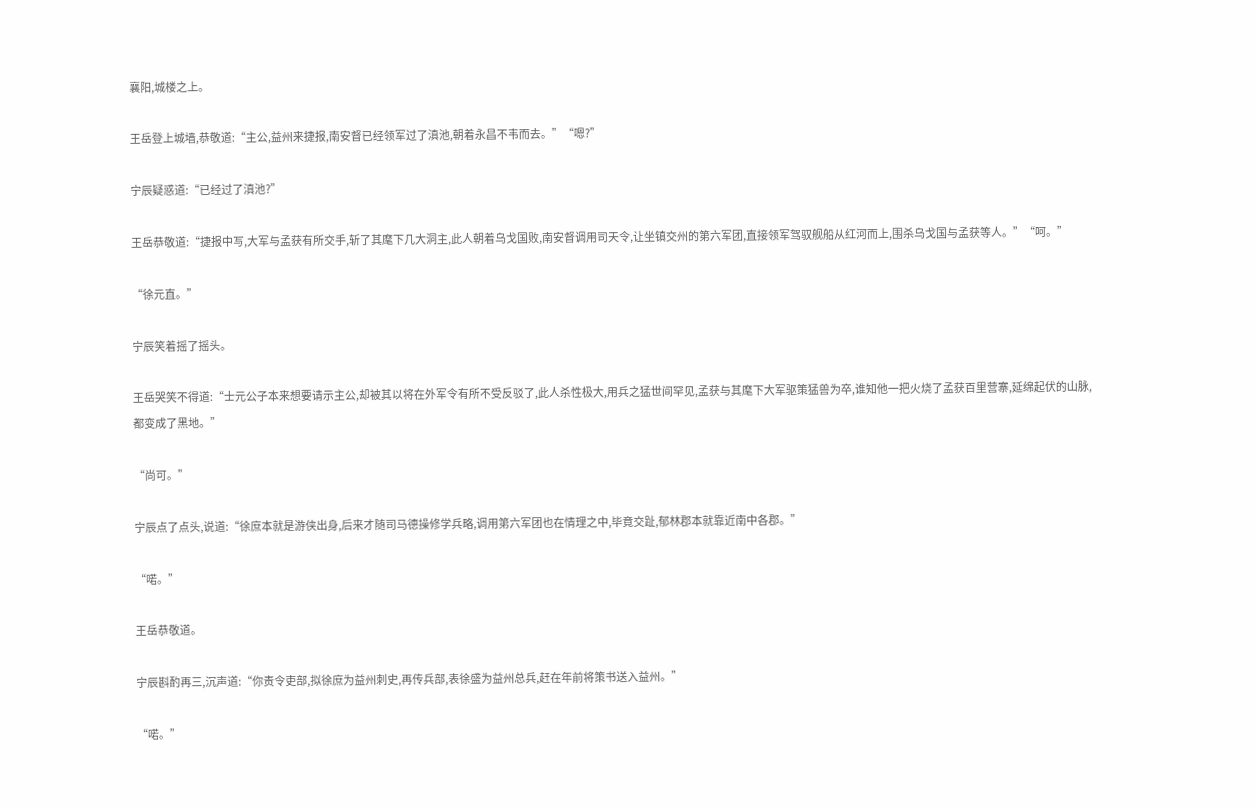襄阳,城楼之上。

王岳登上城墙,恭敬道:“主公,益州来捷报,南安督已经领军过了滇池,朝着永昌不韦而去。”“嗯?”

宁辰疑惑道:“已经过了滇池?”

王岳恭敬道:“捷报中写,大军与孟获有所交手,斩了其麾下几大洞主,此人朝着乌戈国败,南安督调用司天令,让坐镇交州的第六军团,直接领军驾驭舰船从红河而上,围杀乌戈国与孟获等人。”“呵。”

“徐元直。”

宁辰笑着摇了摇头。

王岳哭笑不得道:“士元公子本来想要请示主公,却被其以将在外军令有所不受反驳了,此人杀性极大,用兵之猛世间罕见,孟获与其麾下大军驱策猛兽为卒,谁知他一把火烧了孟获百里营寨,延绵起伏的山脉,都变成了黑地。”

“尚可。”

宁辰点了点头,说道:“徐庶本就是游侠出身,后来才随司马德操修学兵略,调用第六军团也在情理之中,毕竟交趾,郁林郡本就靠近南中各郡。”

“喏。”

王岳恭敬道。

宁辰斟酌再三,沉声道:“你责令吏部,拟徐庶为益州刺史,再传兵部,表徐盛为益州总兵,赶在年前将策书送入益州。”

“喏。”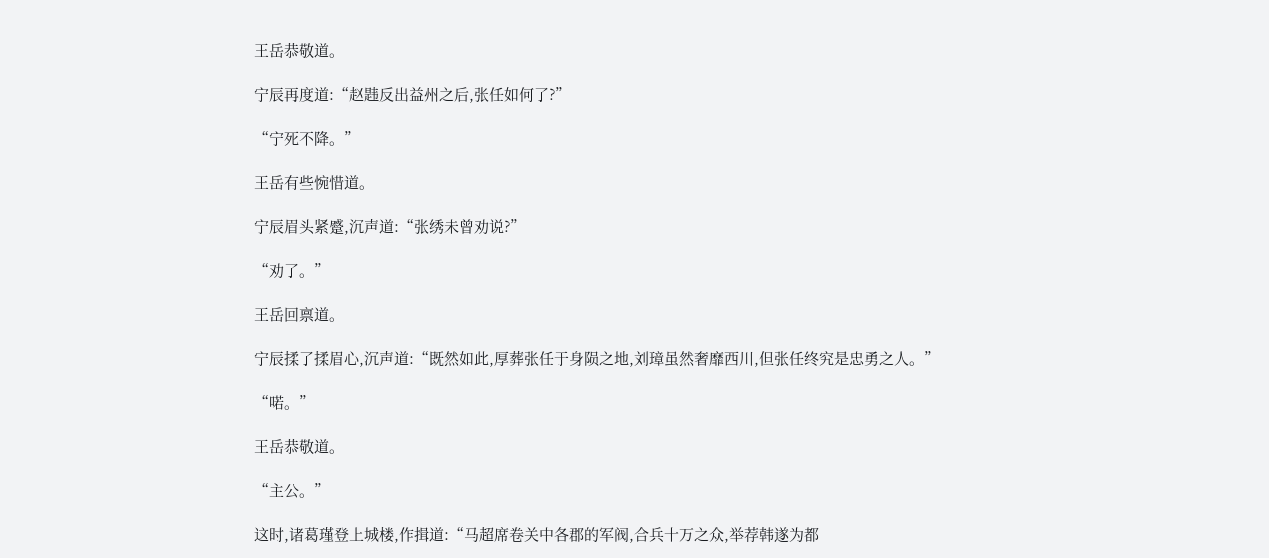王岳恭敬道。

宁辰再度道:“赵韪反出益州之后,张任如何了?”

“宁死不降。”

王岳有些惋惜道。

宁辰眉头紧蹙,沉声道:“张绣未曾劝说?”

“劝了。”

王岳回禀道。

宁辰揉了揉眉心,沉声道:“既然如此,厚葬张任于身陨之地,刘璋虽然奢靡西川,但张任终究是忠勇之人。”

“喏。”

王岳恭敬道。

“主公。”

这时,诸葛瑾登上城楼,作揖道:“马超席卷关中各郡的军阀,合兵十万之众,举荐韩遂为都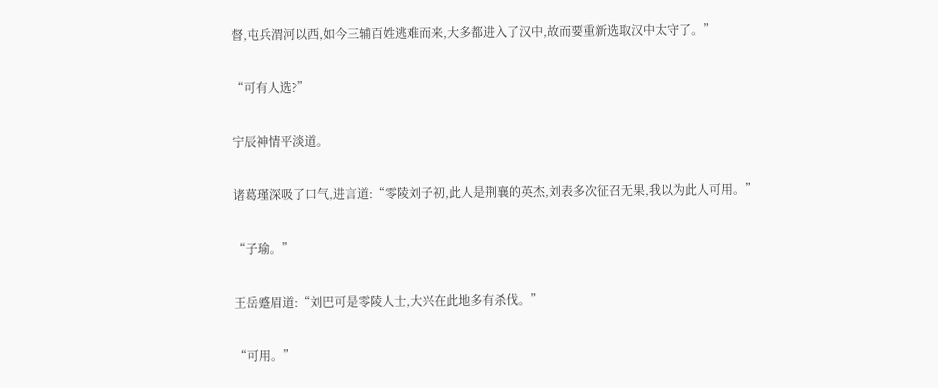督,屯兵渭河以西,如今三辅百姓逃难而来,大多都进入了汉中,故而要重新选取汉中太守了。”

“可有人选?”

宁辰神情平淡道。

诸葛瑾深吸了口气,进言道:“零陵刘子初,此人是荆襄的英杰,刘表多次征召无果,我以为此人可用。”

“子瑜。”

王岳蹙眉道:“刘巴可是零陵人士,大兴在此地多有杀伐。”

“可用。”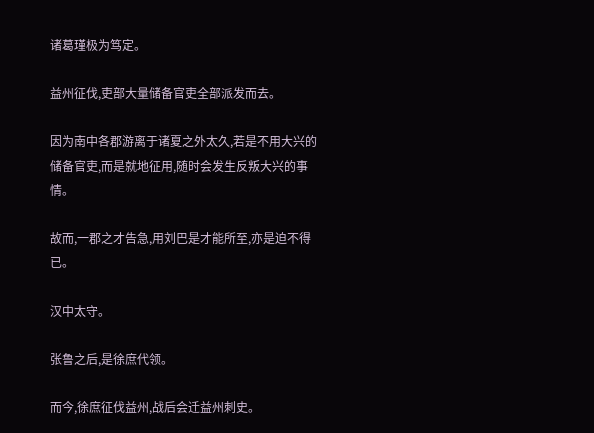诸葛瑾极为笃定。

益州征伐,吏部大量储备官吏全部派发而去。

因为南中各郡游离于诸夏之外太久,若是不用大兴的储备官吏,而是就地征用,随时会发生反叛大兴的事情。

故而,一郡之才告急,用刘巴是才能所至,亦是迫不得已。

汉中太守。

张鲁之后,是徐庶代领。

而今,徐庶征伐益州,战后会迁益州刺史。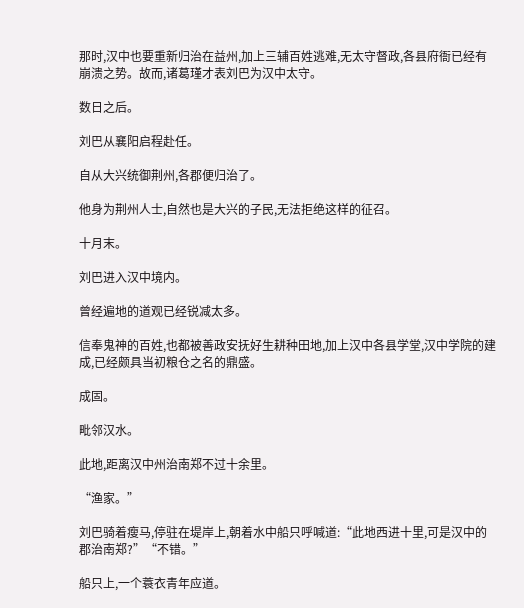那时,汉中也要重新归治在益州,加上三辅百姓逃难,无太守督政,各县府衙已经有崩溃之势。故而,诸葛瑾才表刘巴为汉中太守。

数日之后。

刘巴从襄阳启程赴任。

自从大兴统御荆州,各郡便归治了。

他身为荆州人士,自然也是大兴的子民,无法拒绝这样的征召。

十月末。

刘巴进入汉中境内。

曾经遍地的道观已经锐减太多。

信奉鬼神的百姓,也都被善政安抚好生耕种田地,加上汉中各县学堂,汉中学院的建成,已经颇具当初粮仓之名的鼎盛。

成固。

毗邻汉水。

此地,距离汉中州治南郑不过十余里。

“渔家。”

刘巴骑着瘦马,停驻在堤岸上,朝着水中船只呼喊道:“此地西进十里,可是汉中的郡治南郑?”“不错。”

船只上,一个蓑衣青年应道。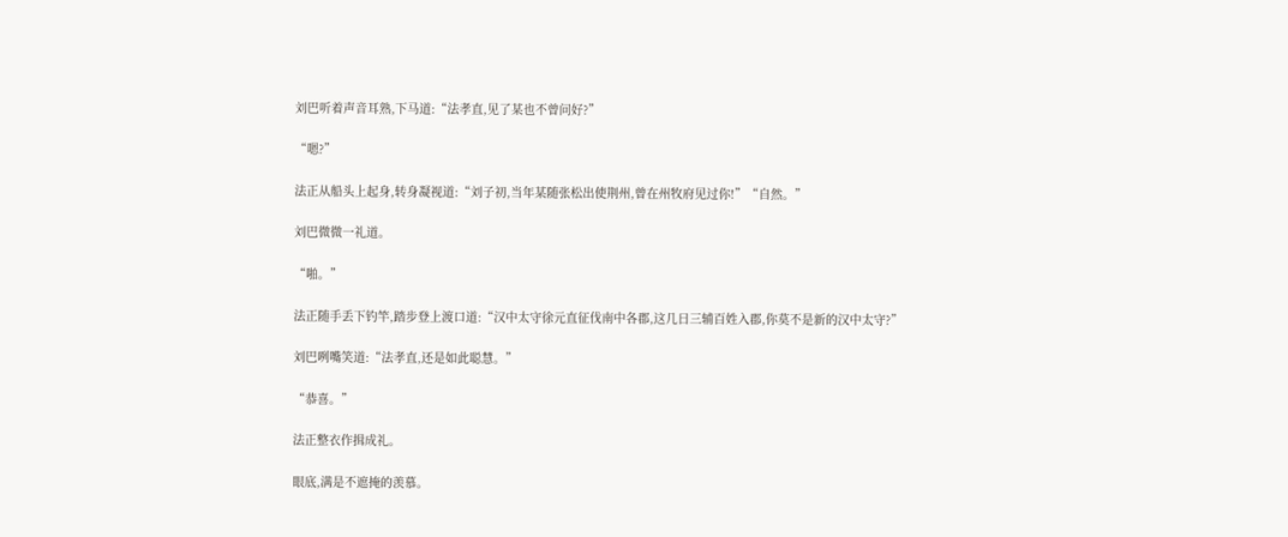刘巴听着声音耳熟,下马道:“法孝直,见了某也不曾问好?”

“嗯?”

法正从船头上起身,转身凝视道:“刘子初,当年某随张松出使荆州,曾在州牧府见过你!”“自然。”

刘巴微微一礼道。

“啪。”

法正随手丢下钓竿,踏步登上渡口道:“汉中太守徐元直征伐南中各郡,这几日三辅百姓入郡,你莫不是新的汉中太守?”

刘巴咧嘴笑道:“法孝直,还是如此聪慧。”

“恭喜。”

法正整衣作揖成礼。

眼底,满是不遮掩的羡慕。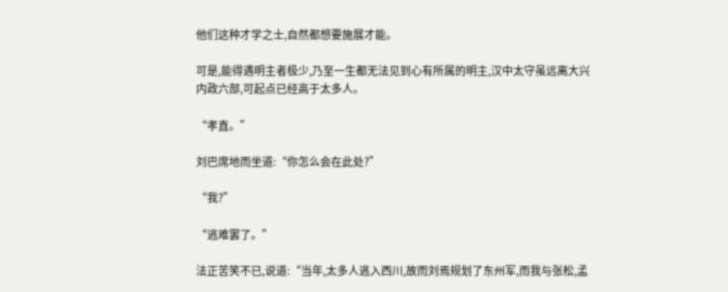他们这种才学之士,自然都想要施展才能。

可是,能得遇明主者极少,乃至一生都无法见到心有所属的明主,汉中太守虽远离大兴内政六部,可起点已经高于太多人。

“孝直。”

刘巴席地而坐道:“你怎么会在此处?”

“我?”

“逃难罢了。”

法正苦笑不已,说道:“当年,太多人逃入西川,故而刘焉规划了东州军,而我与张松,孟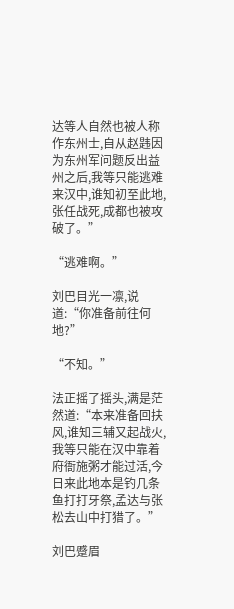达等人自然也被人称作东州士,自从赵韪因为东州军问题反出益州之后,我等只能逃难来汉中,谁知初至此地,张任战死,成都也被攻破了。”

“逃难啊。”

刘巴目光一凛,说道:“你准备前往何地?”

“不知。”

法正摇了摇头,满是茫然道:“本来准备回扶风,谁知三辅又起战火,我等只能在汉中靠着府衙施粥才能过活,今日来此地本是钓几条鱼打打牙祭,孟达与张松去山中打猎了。”

刘巴蹙眉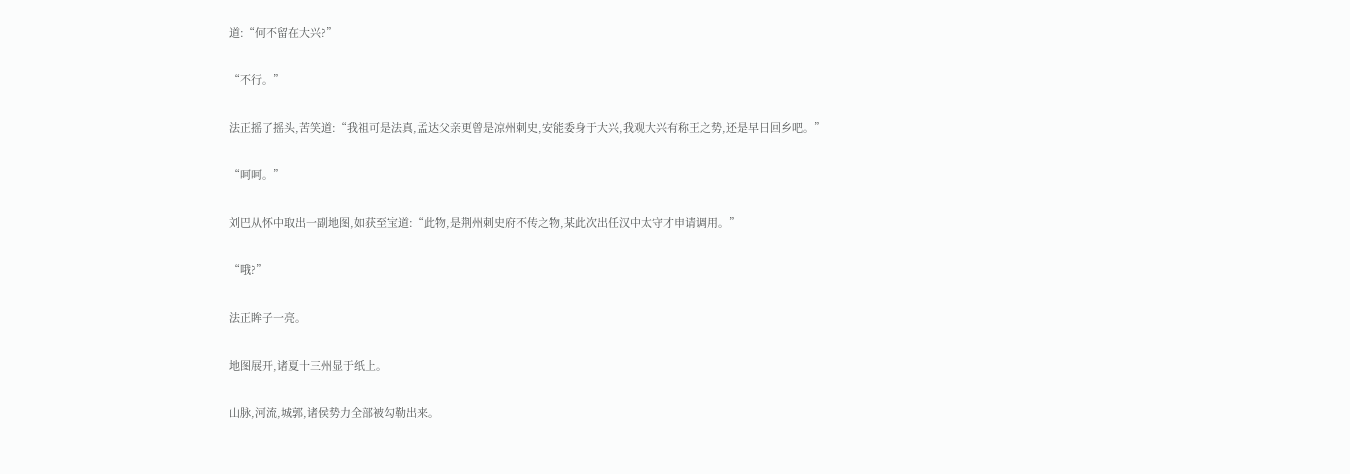道:“何不留在大兴?”

“不行。”

法正摇了摇头,苦笑道:“我祖可是法真,孟达父亲更曾是凉州刺史,安能委身于大兴,我观大兴有称王之势,还是早日回乡吧。”

“呵呵。”

刘巴从怀中取出一副地图,如获至宝道:“此物,是荆州刺史府不传之物,某此次出任汉中太守才申请调用。”

“哦?”

法正眸子一亮。

地图展开,诸夏十三州显于纸上。

山脉,河流,城郭,诸侯势力全部被勾勒出来。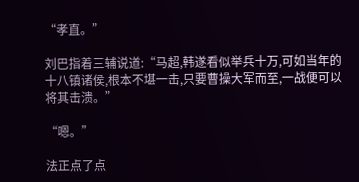“孝直。”

刘巴指着三辅说道:“马超,韩遂看似举兵十万,可如当年的十八镇诸侯,根本不堪一击,只要曹操大军而至,一战便可以将其击溃。”

“嗯。”

法正点了点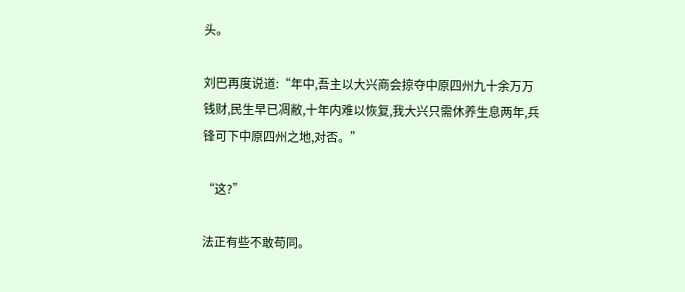头。

刘巴再度说道:“年中,吾主以大兴商会掠夺中原四州九十余万万钱财,民生早已凋敝,十年内难以恢复,我大兴只需休养生息两年,兵锋可下中原四州之地,对否。”

“这?”

法正有些不敢苟同。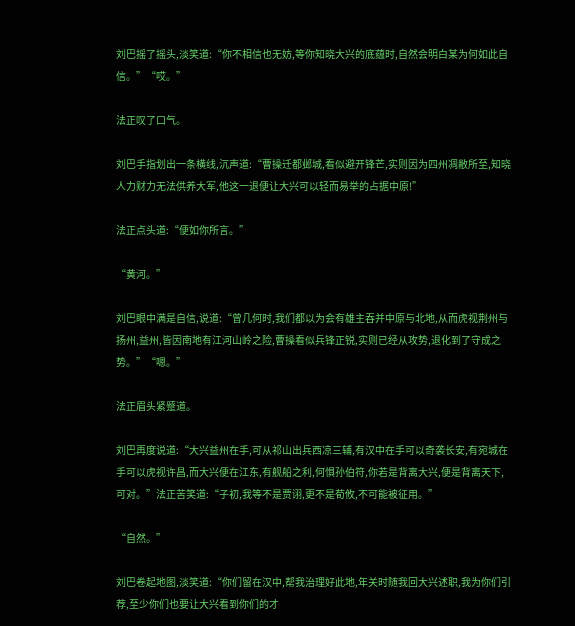刘巴摇了摇头,淡笑道:“你不相信也无妨,等你知晓大兴的底蕴时,自然会明白某为何如此自信。”“哎。”

法正叹了口气。

刘巴手指划出一条横线,沉声道:“曹操迁都邺城,看似避开锋芒,实则因为四州凋敝所至,知晓人力财力无法供养大军,他这一退便让大兴可以轻而易举的占据中原!”

法正点头道:“便如你所言。”

“黄河。”

刘巴眼中满是自信,说道:“曾几何时,我们都以为会有雄主吞并中原与北地,从而虎视荆州与扬州,益州,皆因南地有江河山岭之险,曹操看似兵锋正锐,实则已经从攻势,退化到了守成之势。”“嗯。”

法正眉头紧蹙道。

刘巴再度说道:“大兴益州在手,可从祁山出兵西凉三辅,有汉中在手可以奇袭长安,有宛城在手可以虎视许昌,而大兴便在江东,有舰船之利,何惧孙伯符,你若是背离大兴,便是背离天下,可对。”法正苦笑道:“子初,我等不是贾诩,更不是荀攸,不可能被征用。”

“自然。”

刘巴卷起地图,淡笑道:“你们留在汉中,帮我治理好此地,年关时随我回大兴述职,我为你们引荐,至少你们也要让大兴看到你们的才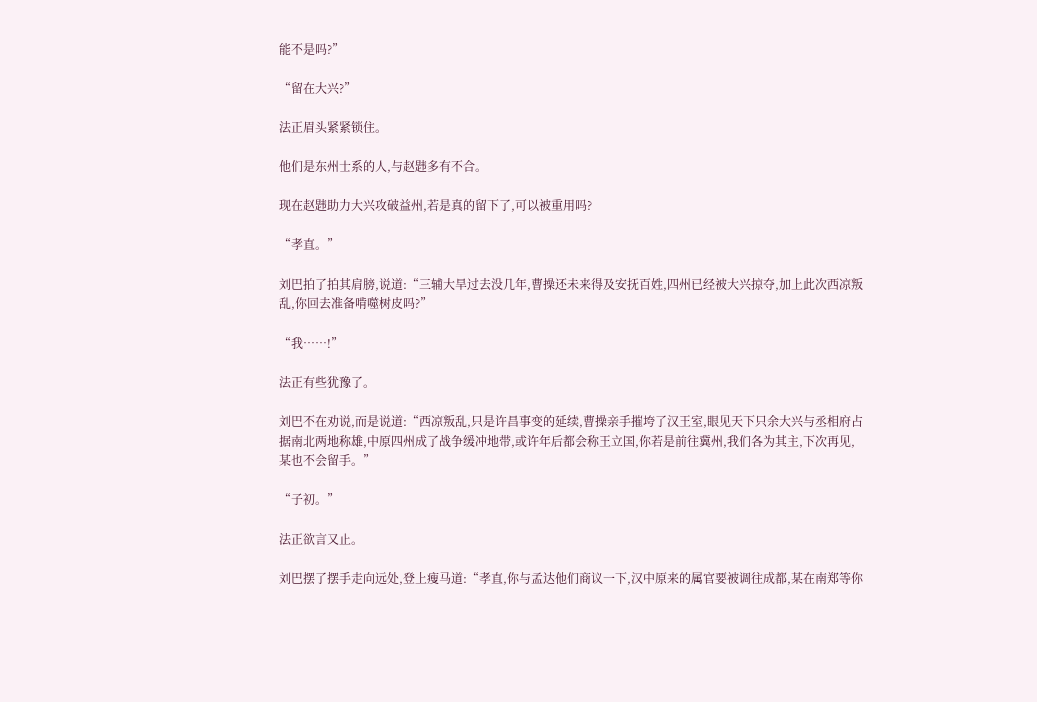能不是吗?”

“留在大兴?”

法正眉头紧紧锁住。

他们是东州士系的人,与赵韪多有不合。

现在赵韪助力大兴攻破益州,若是真的留下了,可以被重用吗?

“孝直。”

刘巴拍了拍其肩膀,说道:“三辅大旱过去没几年,曹操还未来得及安抚百姓,四州已经被大兴掠夺,加上此次西凉叛乱,你回去准备啃噬树皮吗?”

“我……!”

法正有些犹豫了。

刘巴不在劝说,而是说道:“西凉叛乱,只是许昌事变的延续,曹操亲手摧垮了汉王室,眼见天下只余大兴与丞相府占据南北两地称雄,中原四州成了战争缓冲地带,或许年后都会称王立国,你若是前往冀州,我们各为其主,下次再见,某也不会留手。”

“子初。”

法正欲言又止。

刘巴摆了摆手走向远处,登上瘦马道:“孝直,你与孟达他们商议一下,汉中原来的属官要被调往成都,某在南郑等你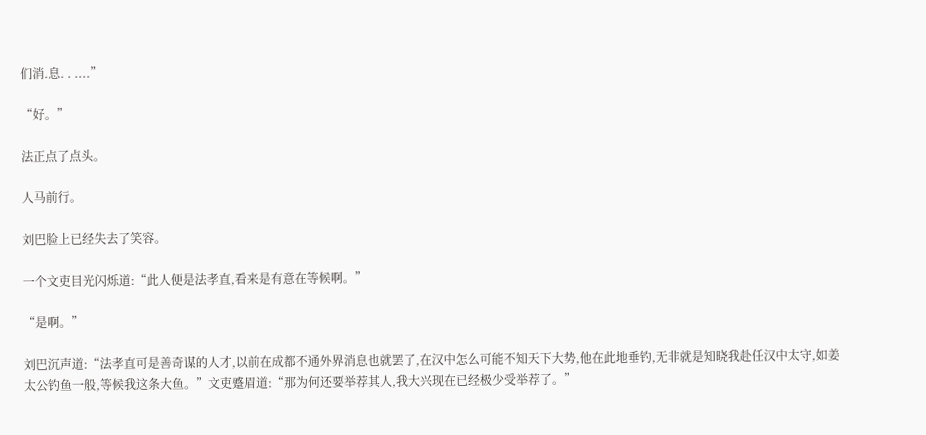们消.息. . ....”

“好。”

法正点了点头。

人马前行。

刘巴脸上已经失去了笑容。

一个文吏目光闪烁道:“此人便是法孝直,看来是有意在等候啊。”

“是啊。”

刘巴沉声道:“法孝直可是善奇谋的人才,以前在成都不通外界消息也就罢了,在汉中怎么可能不知天下大势,他在此地垂钓,无非就是知晓我赴任汉中太守,如姜太公钓鱼一般,等候我这条大鱼。”文吏蹙眉道:“那为何还要举荐其人,我大兴现在已经极少受举荐了。”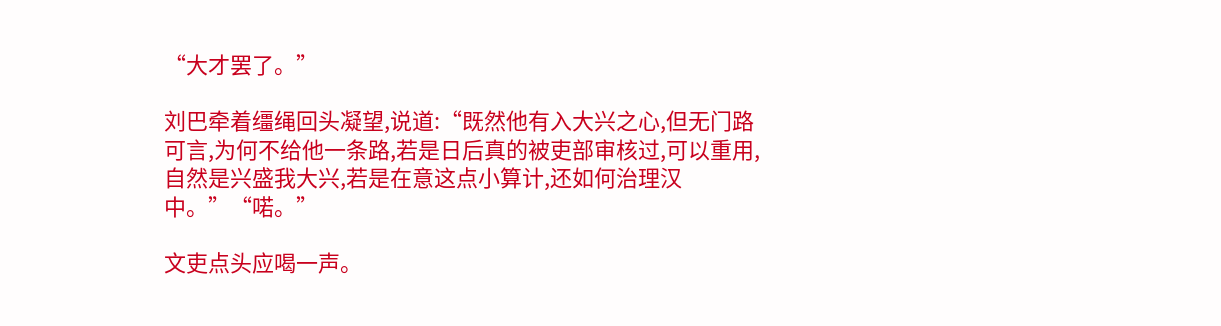“大才罢了。”

刘巴牵着缰绳回头凝望,说道:“既然他有入大兴之心,但无门路可言,为何不给他一条路,若是日后真的被吏部审核过,可以重用,自然是兴盛我大兴,若是在意这点小算计,还如何治理汉中。”“喏。”

文吏点头应喝一声。